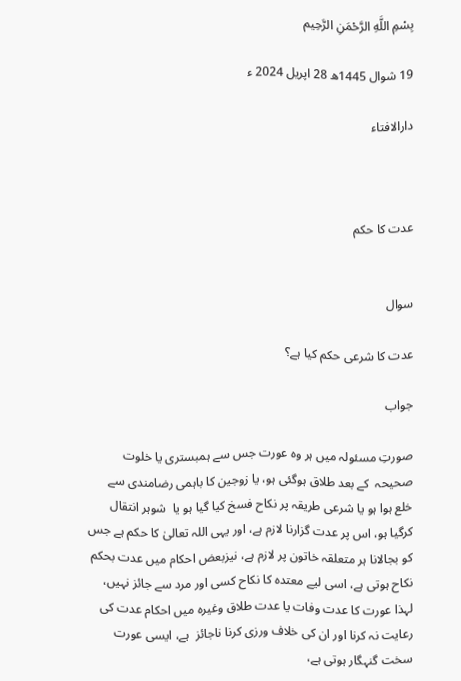بِسْمِ اللَّهِ الرَّحْمَنِ الرَّحِيم

19 شوال 1445ھ 28 اپریل 2024 ء

دارالافتاء



عدت کا حکم


سوال

عدت کا شرعی حکم کیا ہے؟

جواب

صورتِ مسئولہ میں ہر وہ عورت جس سے ہمبستری یا خلوت صحیحہ  کے بعد طلاق ہوگئی ہو، یا زوجین کا باہمی رضامندی سے  خلع ہوا ہو یا شرعی طریقہ پر نکاح فسخ کیا گیا ہو یا  شوہر انتقال کرگیا ہو، اس پر عدت گزارنا لازم ہے، اور یہی اللہ تعالیٰ کا حکم ہے جس کو بجالانا ہر متعلقہ خاتون پر لازم ہے، نیزبعض احکام میں عدت بحکم نکاح ہوتی ہے، اسی لیے معتدہ کا نکاح کسی اور مرد سے جائز نہیں، لہذا عورت کا عدت وفات یا عدت طلاق وغیرہ میں احکام عدت کی رعایت نہ کرنا اور ان کی خلاف ورزی کرنا ناجائز  ہے، ایسی عورت سخت گنہگار ہوتی ہے،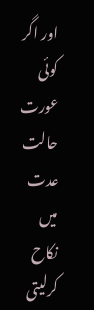اور اگر کوئی عورت حالت عدت میں نکاح کرلیتی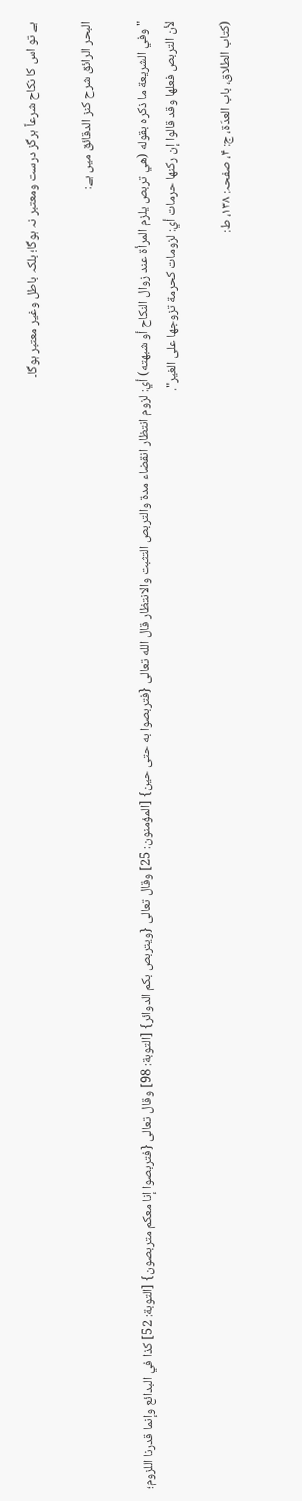ہے تو اس کا نکاح شرعاً ہرگز درست ومعتبر نہ ہوگا؛ بلکہ باطل وغیر معتبر ہوگا۔

البحر الرائق شرح كنز الدقائق میں ہے:

"وفي الشريعة ما ذكره بقوله (هي تربص يلزم المرأة عند زوال النكاح أو شبهته) أي: لزوم انتظار انقضاء مدة والتربص التثبت والانتظار قال الله تعالى {فتربصوا به حتى حين} [المؤمنون: 25] وقال تعالى {ويتربص بكم الدوائر} [التوبة: 98] وقال تعالى {فتربصوا إنا معكم متربصون} [التوبة: 52] كذا في البدائع وإنما قدرنا اللزوم؛ لأن التربص فعلها وقد قالوا إن ركنها حرمات أي: لزومات كحرمة تزوجها على الغير".

(کتاب الطلاق، باب العدّۃ، ج: ۴، صفحہ: ۱۳۸، ط: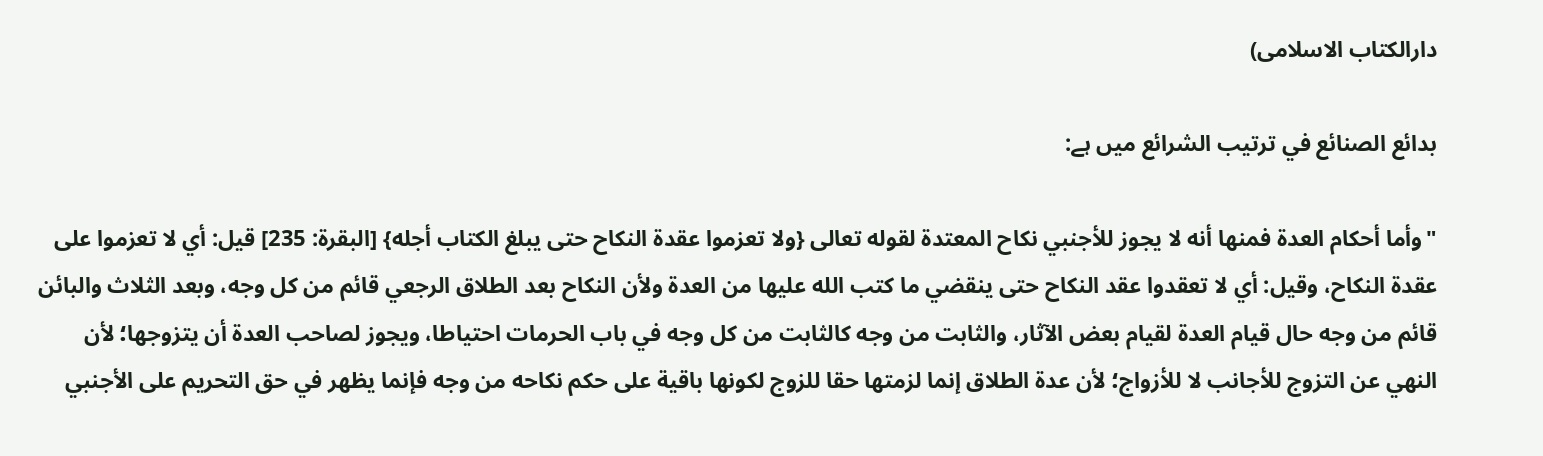دارالکتاب الاسلامی)

بدائع الصنائع في ترتيب الشرائع میں ہے:

"وأما أحكام العدة فمنها أنه لا يجوز للأجنبي نكاح المعتدة لقوله تعالى {ولا تعزموا عقدة النكاح حتى يبلغ الكتاب أجله} [البقرة: 235] قيل: أي لا تعزموا على عقدة النكاح، وقيل: أي لا تعقدوا عقد النكاح حتى ينقضي ما كتب الله عليها من العدة ولأن النكاح بعد الطلاق الرجعي قائم من كل وجه، وبعد الثلاث والبائن قائم من وجه حال قيام العدة لقيام بعض الآثار، والثابت من وجه كالثابت من كل وجه في باب الحرمات احتياطا، ويجوز لصاحب العدة أن يتزوجها؛ لأن النهي عن التزوج للأجانب لا للأزواج؛ لأن عدة الطلاق إنما لزمتها حقا للزوج لكونها باقية على حكم نكاحه من وجه فإنما يظهر في حق التحريم على الأجنبي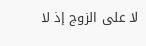لا على الزوج إذ لا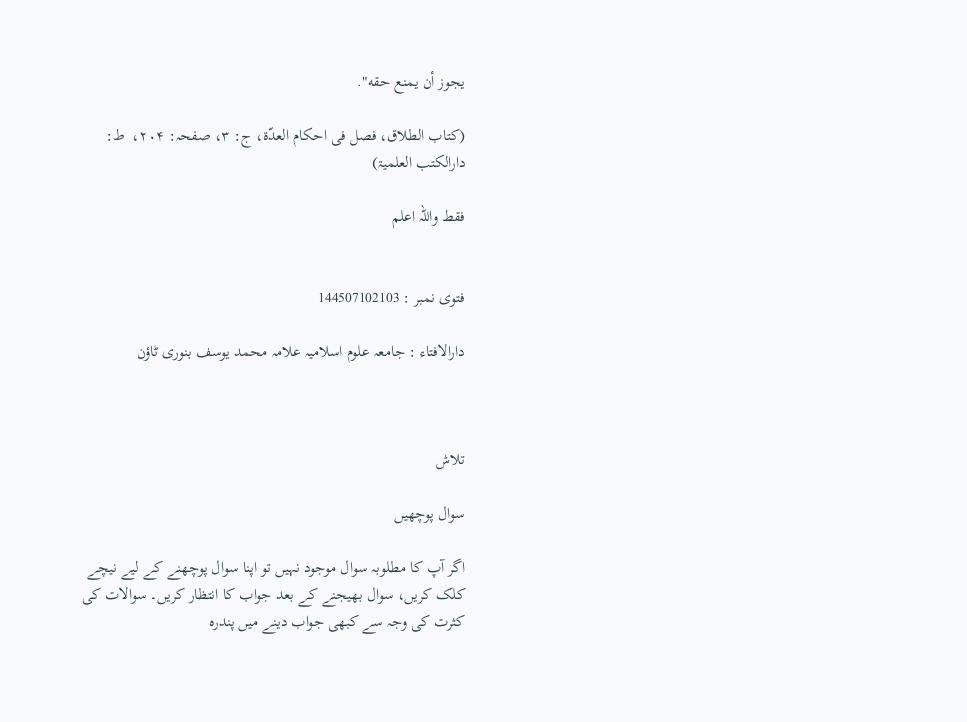يجوز أن يمنع حقه".

(کتاب الطلاق، فصل فی احکام العدّۃ، ج: ۳، صفحہ: ۲۰۴،  ط: دارالکتب العلمیۃ)

فقط واللہ اعلم


فتوی نمبر : 144507102103

دارالافتاء : جامعہ علوم اسلامیہ علامہ محمد یوسف بنوری ٹاؤن



تلاش

سوال پوچھیں

اگر آپ کا مطلوبہ سوال موجود نہیں تو اپنا سوال پوچھنے کے لیے نیچے کلک کریں، سوال بھیجنے کے بعد جواب کا انتظار کریں۔ سوالات کی کثرت کی وجہ سے کبھی جواب دینے میں پندرہ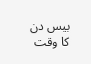بیس دن کا وقت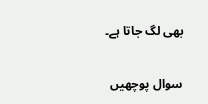بھی لگ جاتا ہے۔

سوال پوچھیں